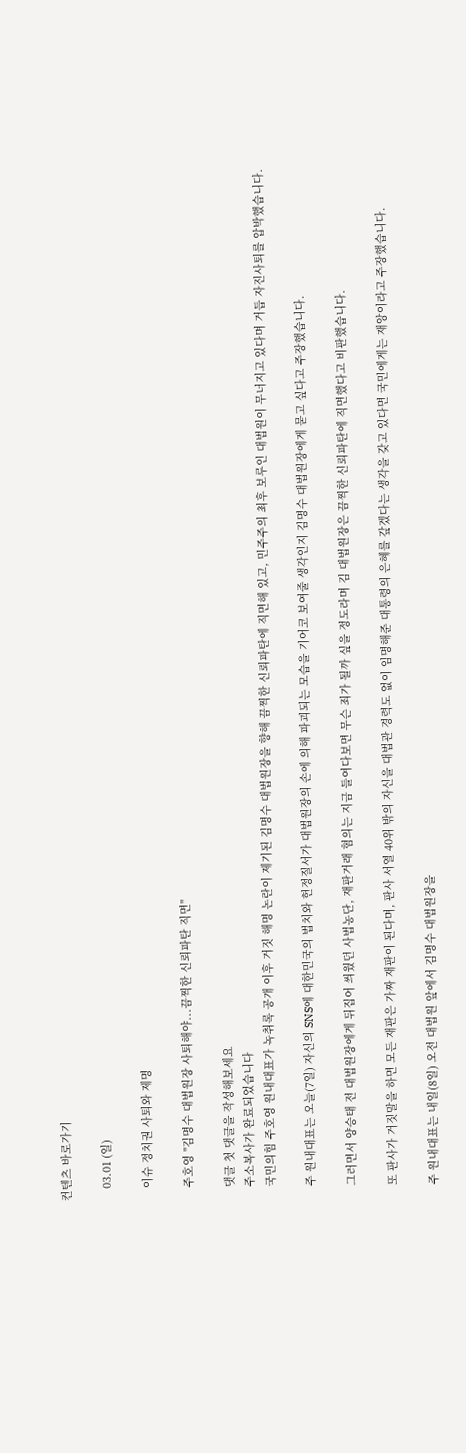컨텐츠 바로가기

    03.01 (일)

    이슈 정치권 사퇴와 제명

    주호영 "김명수 대법원장 사퇴해야...끔찍한 신뢰파탄 직면"

    댓글 첫 댓글을 작성해보세요
    주소복사가 완료되었습니다
    국민의힘 주호영 원내대표가 녹취록 공개 이후 거짓 해명 논란이 제기된 김명수 대법원장을 향해 끔찍한 신뢰파탄에 직면해 있고, 민주주의 최후 보루인 대법원이 무너지고 있다며 거듭 자진사퇴를 압박했습니다.

    주 원내대표는 오늘(7일) 자신의 SNS에 대한민국의 법치와 헌정질서가 대법원장의 손에 의해 파괴되는 모습을 기어코 보여줄 생각인지 김명수 대법원장에게 묻고 싶다고 주장했습니다.

    그러면서 양승태 전 대법원장에게 뒤집어 씌웠던 사법농단, 재판거래 혐의는 지금 들여다보면 무슨 죄가 될까 싶을 정도라며 김 대법원장은 끔찍한 신뢰파탄에 직면했다고 비판했습니다.

    또 판사가 거짓말을 하면 모든 재판은 가짜 재판이 된다며, 판사 서열 40위 밖의 자신을 대법관 경력도 없이 임명해준 대통령의 은혜를 갚겠다는 생각을 갖고 있다면 국민에게는 재앙이라고 주장했습니다.

    주 원내대표는 내일(8일) 오전 대법원 앞에서 김명수 대법원장을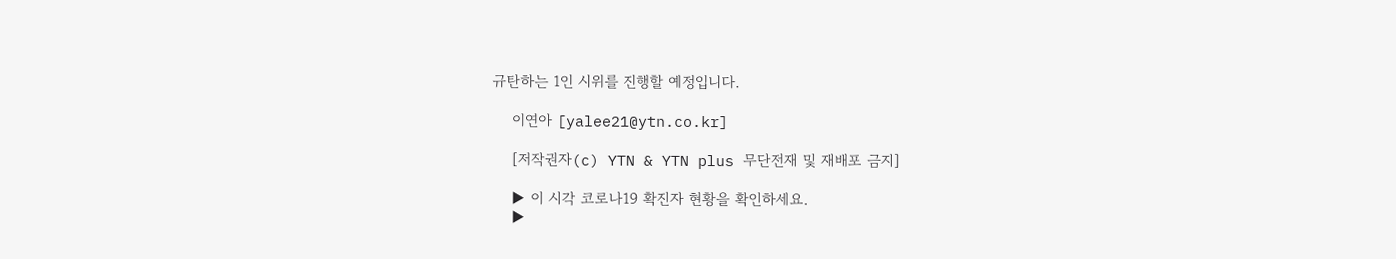규탄하는 1인 시위를 진행할 예정입니다.

    이연아 [yalee21@ytn.co.kr]

    [저작권자(c) YTN & YTN plus 무단전재 및 재배포 금지]

    ▶ 이 시각 코로나19 확진자 현황을 확인하세요.
    ▶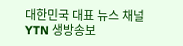대한민국 대표 뉴스 채널 YTN 생방송보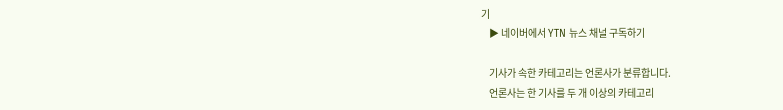기
    ▶ 네이버에서 YTN 뉴스 채널 구독하기

    기사가 속한 카테고리는 언론사가 분류합니다.
    언론사는 한 기사를 두 개 이상의 카테고리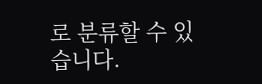로 분류할 수 있습니다.